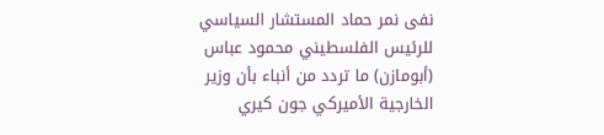نفى نمر حماد المستشار السياسي للرئيس الفلسطيني محمود عباس (أبومازن) ما تردد من أنباء بأن وزير الخارجية الأميركي جون كيري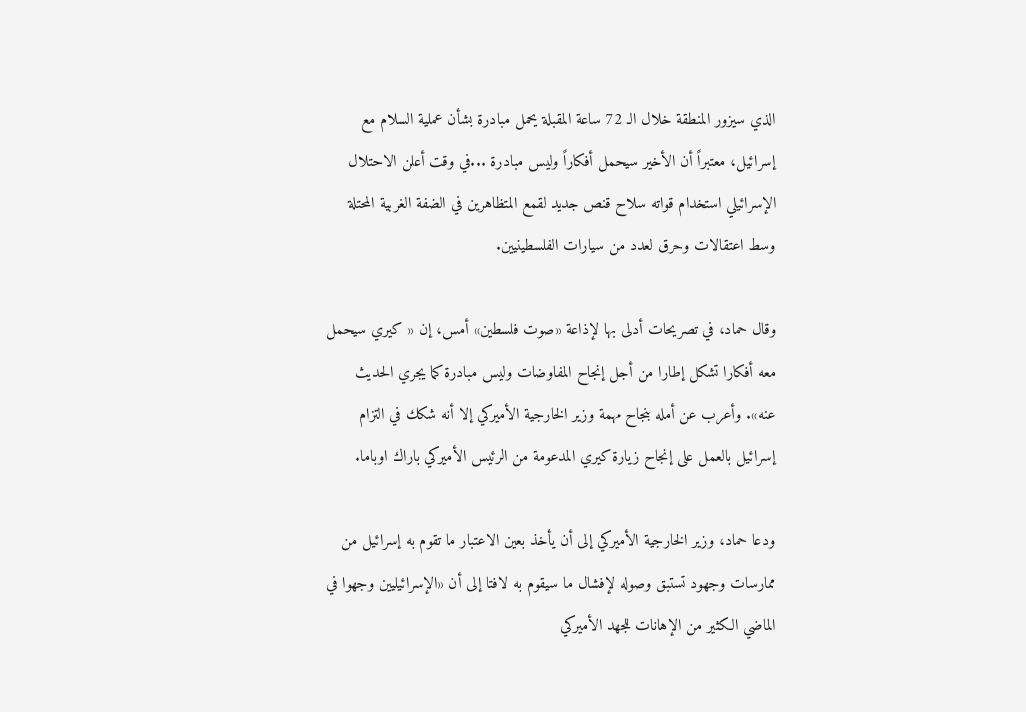الذي سيزور المنطقة خلال الـ 72 ساعة المقبلة يحمل مبادرة بشأن عملية السلام مع إسرائيل، معتبراً أن الأخير سيحمل أفكاراً وليس مبادرة ...في وقت أعلن الاحتلال الإسرائيلي استخدام قواته سلاح قنص جديد لقمع المتظاهرين في الضفة الغربية المحتلة وسط اعتقالات وحرق لعدد من سيارات الفلسطينيين.

وقال حماد، في تصريحات أدلى بها لإذاعة «صوت فلسطين» أمس، إن « كيري سيحمل معه أفكارا تشكل إطارا من أجل إنجاح المفاوضات وليس مبادرة كما يجري الحديث عنه». وأعرب عن أمله بنجاح مهمة وزير الخارجية الأميركي إلا أنه شكك في التزام إسرائيل بالعمل على إنجاح زيارة كيري المدعومة من الرئيس الأميركي باراك اوباما.

ودعا حماد، وزير الخارجية الأميركي إلى أن يأخذ بعين الاعتبار ما تقوم به إسرائيل من ممارسات وجهود تستبق وصوله لإفشال ما سيقوم به لافتا إلى أن «الإسرائيليين وجهوا في الماضي الكثير من الإهانات للجهد الأميركي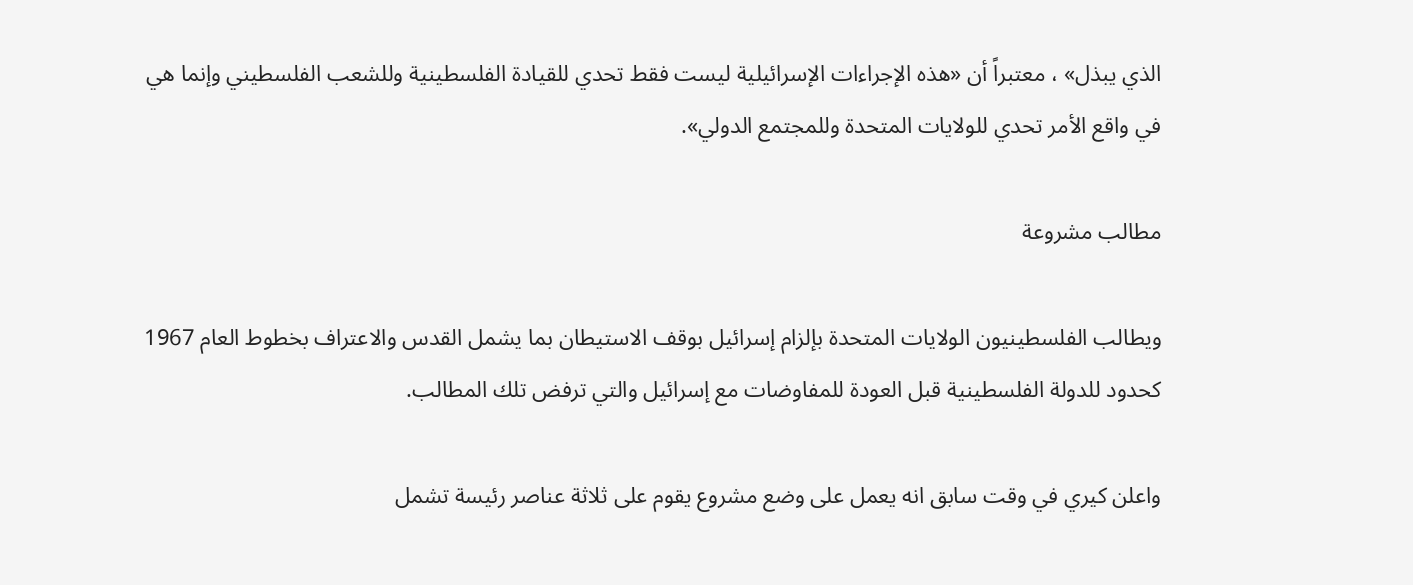الذي يبذل» ، معتبراً أن «هذه الإجراءات الإسرائيلية ليست فقط تحدي للقيادة الفلسطينية وللشعب الفلسطيني وإنما هي في واقع الأمر تحدي للولايات المتحدة وللمجتمع الدولي».

مطالب مشروعة

ويطالب الفلسطينيون الولايات المتحدة بإلزام إسرائيل بوقف الاستيطان بما يشمل القدس والاعتراف بخطوط العام 1967 كحدود للدولة الفلسطينية قبل العودة للمفاوضات مع إسرائيل والتي ترفض تلك المطالب.

واعلن كيري في وقت سابق انه يعمل على وضع مشروع يقوم على ثلاثة عناصر رئيسة تشمل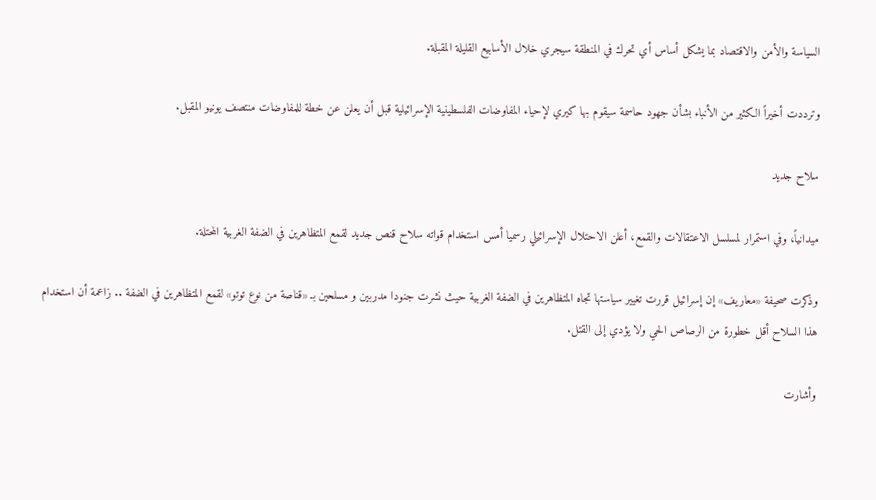السياسة والأمن والاقتصاد بما يشكل أساس أي تحرك في المنطقة سيجري خلال الأسابيع القليلة المقبلة.

وترددت أخيراً الكثير من الأنباء بشأن جهود حاسمة سيقوم بها كيري لإحياء المفاوضات الفلسطينية الإسرائيلية قبل أن يعلن عن خطة للمفاوضات منتصف يونيو المقبل.

سلاح جديد

ميدانياً، وفي استمرار لمسلسل الاعتقالات والقمع، أعلن الاحتلال الإسرائيلي رسميا أمس استخدام قواته سلاح قنص جديد لقمع المتظاهرين في الضفة الغربية المحتلة.

وذكرت صحيفة «معاريف» إن إسرائيل قررت تغيير سياستها تجاه المتظاهرين في الضفة الغربية حيث نشرت جنودا مدربين و مسلحين بـ «قناصة من نوع توتو» لقمع المتظاهرين في الضفة .. زاعمة أن استخدام هذا السلاح أقل خطورة من الرصاص الحي ولا يؤدي إلى القتل.

وأشارت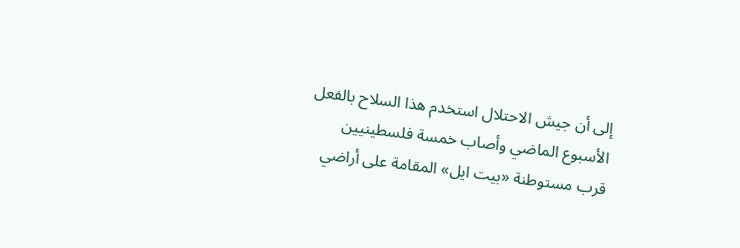إلى أن جيش الاحتلال استخدم هذا السلاح بالفعل الأسبوع الماضي وأصاب خمسة فلسطينيين قرب مستوطنة «بيت ايل» المقامة على أراضي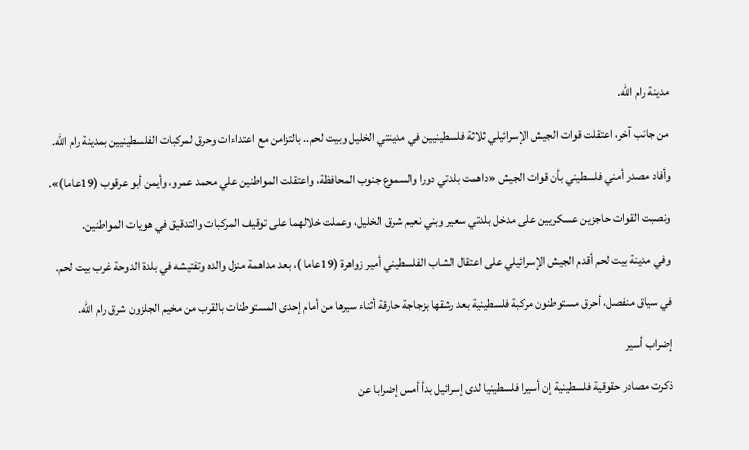مدينة رام الله.

من جانب آخر، اعتقلت قوات الجيش الإسرائيلي ثلاثة فلسطينيين في مدينتي الخليل وبيت لحم.. بالتزامن مع اعتداءات وحرق لمركبات الفلسطينيين بمدينة رام الله.

وأفاد مصدر أمني فلسطيني بأن قوات الجيش «داهمت بلدتي دورا والسموع جنوب المحافظة، واعتقلت المواطنين علي محمد عمرو، وأيمن أبو عرقوب (19عاما)».

ونصبت القوات حاجزين عسكريين على مدخل بلدتي سعير وبني نعيم شرق الخليل، وعملت خلالهما على توقيف المركبات والتدقيق في هويات المواطنين.

وفي مدينة بيت لحم أقدم الجيش الإسرائيلي على اعتقال الشاب الفلسطيني أمير زواهرة (19عاما )، بعد مداهمة منزل والده وتفتيشه في بلدة الدوحة غرب بيت لحم.

في سياق منفصل، أحرق مستوطنون مركبة فلسطينية بعد رشقها بزجاجة حارقة أثناء سيرها من أمام إحدى المستوطنات بالقرب من مخيم الجلزون شرق رام الله.

إضراب أسير

ذكرت مصادر حقوقية فلسطينية إن أسيرا فلسطينيا لدى إسرائيل بدأ أمس إضرابا عن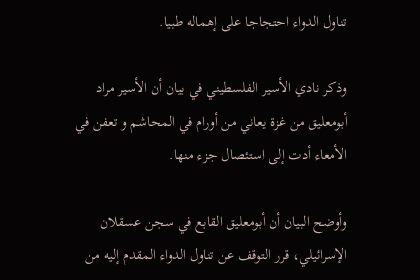تناول الدواء احتجاجا على إهماله طبيا.

وذكر نادي الأسير الفلسطيني في بيان أن الأسير مراد أبومعليق من غزة يعاني من أورام في المحاشم و تعفن في الأمعاء أدت إلى استئصال جزء منها.

وأوضح البيان أن أبومعليق القابع في سجن عسقلان الإسرائيلي، قرر التوقف عن تناول الدواء المقدم إليه من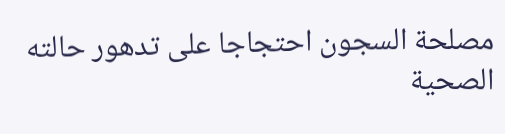مصلحة السجون احتجاجا على تدهور حالته الصحية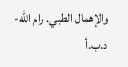والإهمال الطبي. رام الله-د.ب.أ